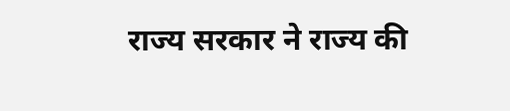राज्य सरकार ने राज्य की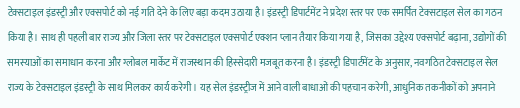टेक्सटाइल इंडस्ट्री और एक्सपोर्ट को नई गति देने के लिए बड़ा कदम उठाया है। इंडस्ट्री डिपार्टमेंट ने प्रदेश स्तर पर एक समर्पित टेक्सटाइल सेल का गठन किया है। साथ ही पहली बार राज्य और जिला स्तर पर टेक्सटाइल एक्सपोर्ट एक्शन प्लान तैयार किया गया है, जिसका उद्देश्य एक्सपोर्ट बढ़ाना, उद्योगों की समस्याओं का समाधान करना और ग्लोबल मार्केट में राजस्थान की हिस्सेदारी मजबूत करना है। इंडस्ट्री डिपार्टमेंट के अनुसार, नवगठित टेक्सटाइल सेल राज्य के टेक्सटाइल इंडस्ट्री के साथ मिलकर कार्य करेगी। यह सेल इंडस्ट्रीज में आने वाली बाधाओं की पहचान करेगी, आधुनिक तकनीकों को अपनाने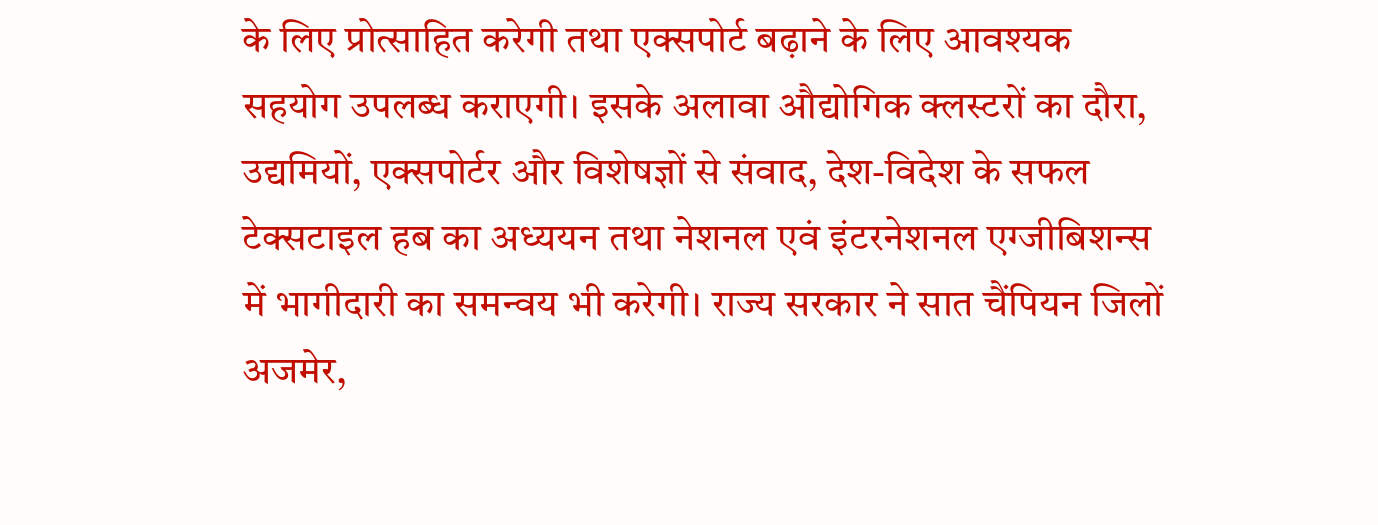के लिए प्रोत्साहित करेगी तथा एक्सपोर्ट बढ़ाने के लिए आवश्यक सहयोग उपलब्ध कराएगी। इसके अलावा औद्योगिक क्लस्टरों का दौरा, उद्यमियों, एक्सपोर्टर और विशेषज्ञों से संवाद, देश-विदेश के सफल टेक्सटाइल हब का अध्ययन तथा नेशनल एवं इंटरनेशनल एग्जीबिशन्स में भागीदारी का समन्वय भी करेगी। राज्य सरकार ने सात चैंपियन जिलों अजमेर,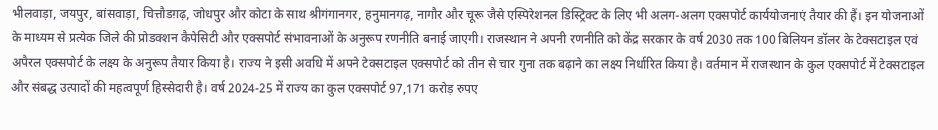भीलवाड़ा, जयपुर, बांसवाड़ा, चित्तौडग़ढ़, जोधपुर और कोटा के साथ श्रीगंगानगर, हनुमानगढ़, नागौर और चूरू जैसे एस्पिरेशनल डिस्ट्रिक्ट के लिए भी अलग-अलग एक्सपोर्ट कार्ययोजनाएं तैयार की हैं। इन योजनाओं के माध्यम से प्रत्येक जिले की प्रोडक्शन कैपेसिटी और एक्सपोर्ट संभावनाओं के अनुरूप रणनीति बनाई जाएगी। राजस्थान ने अपनी रणनीति को केंद्र सरकार के वर्ष 2030 तक 100 बिलियन डॉलर के टेक्सटाइल एवं अपैरल एक्सपोर्ट के लक्ष्य के अनुरूप तैयार किया है। राज्य ने इसी अवधि में अपने टेक्सटाइल एक्सपोर्ट को तीन से चार गुना तक बढ़ाने का लक्ष्य निर्धारित किया है। वर्तमान में राजस्थान के कुल एक्सपोर्ट में टेक्सटाइल और संबद्ध उत्पादों की महत्वपूर्ण हिस्सेदारी है। वर्ष 2024-25 में राज्य का कुल एक्सपोर्ट 97,171 करोड़ रुपए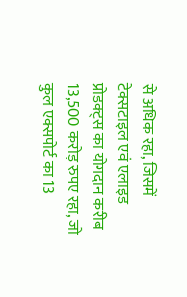से अधिक रहा, जिसमें टेक्सटाइल एवं एलाइड प्रोडक्ट्स का योगदान करीब 13,500 करोड़ रुपए रहा, जो कुल एक्सपोर्ट का 13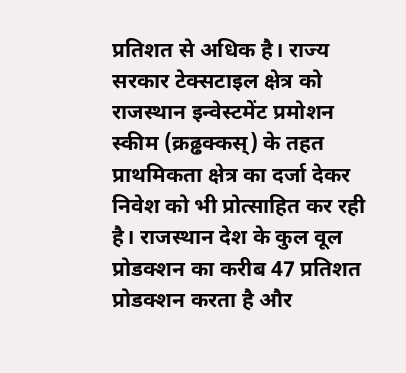प्रतिशत से अधिक है। राज्य सरकार टेक्सटाइल क्षेत्र को राजस्थान इन्वेस्टमेंट प्रमोशन स्कीम (क्रढ्ढक्कस्) के तहत प्राथमिकता क्षेत्र का दर्जा देकर निवेश को भी प्रोत्साहित कर रही है। राजस्थान देश के कुल वूल प्रोडक्शन का करीब 47 प्रतिशत प्रोडक्शन करता है और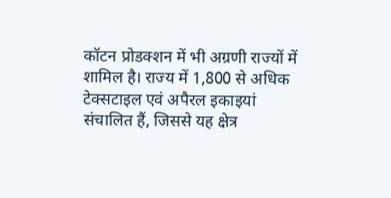कॉटन प्रोडक्शन में भी अग्रणी राज्यों में शामिल है। राज्य में 1,800 से अधिक टेक्सटाइल एवं अपैरल इकाइयां संचालित हैं, जिससे यह क्षेत्र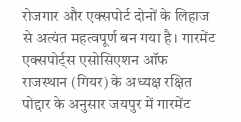रोजगार और एक्सपोर्ट दोनों के लिहाज से अत्यंत महत्वपूर्ण बन गया है। गारमेंट एक्सपोर्ट्स एसोसिएशन ऑफ राजस्थान (गियर) के अध्यक्ष रक्षित पोद्दार के अनुसार जयपुर में गारमेंट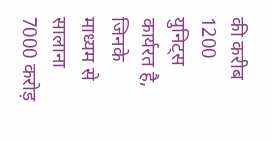की करीब 1200 युनिट्स कार्यरत है, जिनके माध्यम से सालाना 7000 करोड़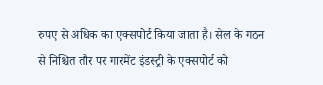रुपए से अधिक का एक्सपोर्ट किया जाता है। सेल के गठन से निश्चित तौर पर गारमेंट इंडस्ट्री के एक्सपोर्ट को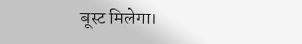बूस्ट मिलेगा।